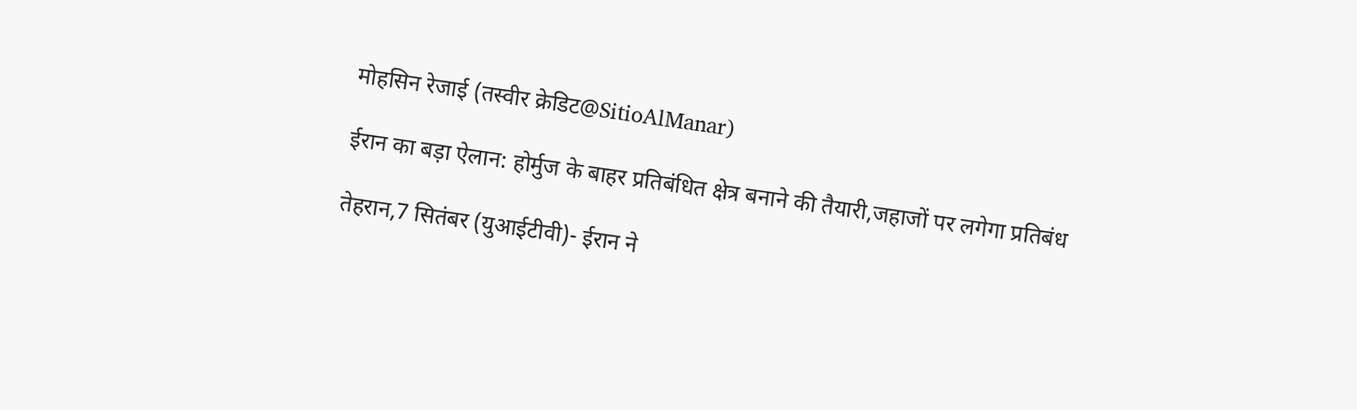मोहसिन रेजाई (तस्वीर क्रेडिट@SitioAlManar)

ईरान का बड़ा ऐलान: होर्मुज के बाहर प्रतिबंधित क्षेत्र बनाने की तैयारी,जहाजों पर लगेगा प्रतिबंध

तेहरान,7 सितंबर (युआईटीवी)- ईरान ने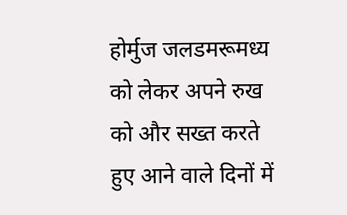होर्मुज जलडमरूमध्य को लेकर अपने रुख को और सख्त करते हुए आने वाले दिनों में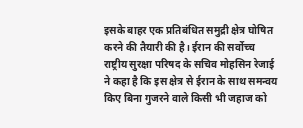इसके बाहर एक प्रतिबंधित समुद्री क्षेत्र घोषित करने की तैयारी की है। ईरान की सर्वोच्च राष्ट्रीय सुरक्षा परिषद के सचिव मोहसिन रेजाई ने कहा है कि इस क्षेत्र से ईरान के साथ समन्वय किए बिना गुजरने वाले किसी भी जहाज को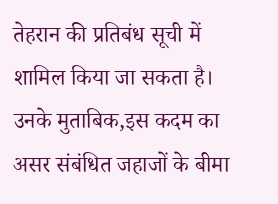तेहरान की प्रतिबंध सूची में शामिल किया जा सकता है। उनके मुताबिक,इस कदम का असर संबंधित जहाजों के बीमा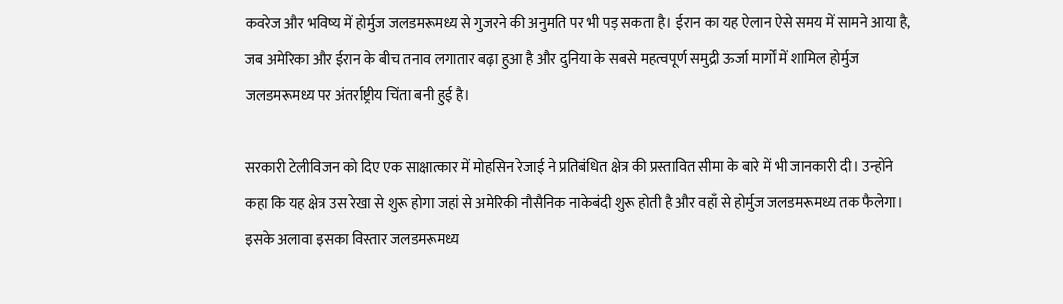कवरेज और भविष्य में होर्मुज जलडमरूमध्य से गुजरने की अनुमति पर भी पड़ सकता है। ईरान का यह ऐलान ऐसे समय में सामने आया है, जब अमेरिका और ईरान के बीच तनाव लगातार बढ़ा हुआ है और दुनिया के सबसे महत्वपूर्ण समुद्री ऊर्जा मार्गों में शामिल होर्मुज जलडमरूमध्य पर अंतर्राष्ट्रीय चिंता बनी हुई है।

सरकारी टेलीविजन को दिए एक साक्षात्कार में मोहसिन रेजाई ने प्रतिबंधित क्षेत्र की प्रस्तावित सीमा के बारे में भी जानकारी दी। उन्होंने कहा कि यह क्षेत्र उस रेखा से शुरू होगा जहां से अमेरिकी नौसैनिक नाकेबंदी शुरू होती है और वहाँ से होर्मुज जलडमरूमध्य तक फैलेगा। इसके अलावा इसका विस्तार जलडमरूमध्य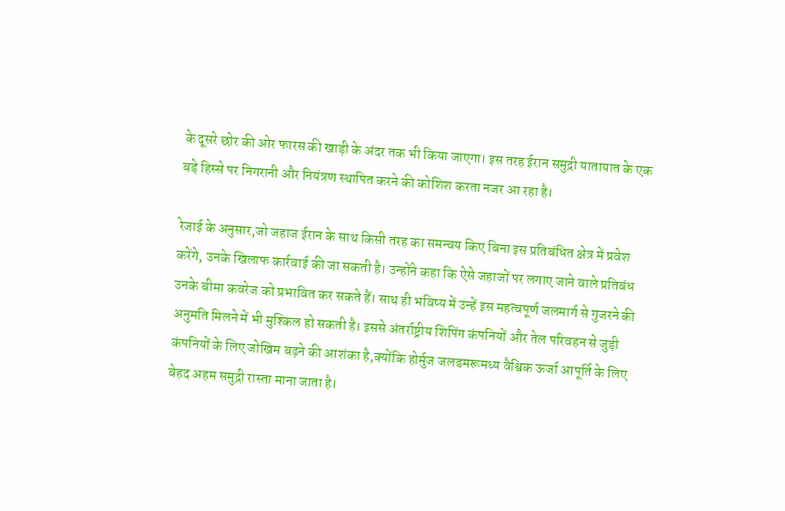के दूसरे छोर की ओर फारस की खाड़ी के अंदर तक भी किया जाएगा। इस तरह ईरान समुद्री यातायात के एक बड़े हिस्से पर निगरानी और नियंत्रण स्थापित करने की कोशिश करता नजर आ रहा है।

रेजाई के अनुसार,जो जहाज ईरान के साथ किसी तरह का समन्वय किए बिना इस प्रतिबंधित क्षेत्र में प्रवेश करेंगे, उनके खिलाफ कार्रवाई की जा सकती है। उन्होंने कहा कि ऐसे जहाजों पर लगाए जाने वाले प्रतिबंध उनके बीमा कवरेज को प्रभावित कर सकते हैं। साथ ही भविष्य में उन्हें इस महत्वपूर्ण जलमार्ग से गुजरने की अनुमति मिलने में भी मुश्किल हो सकती है। इससे अंतर्राष्ट्रीय शिपिंग कंपनियों और तेल परिवहन से जुड़ी कंपनियों के लिए जोखिम बढ़ने की आशंका है,क्योंकि होर्मुज जलडमरूमध्य वैश्विक ऊर्जा आपूर्ति के लिए बेहद अहम समुद्री रास्ता माना जाता है।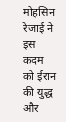मोहसिन रेजाई ने इस कदम को ईरान की युद्ध और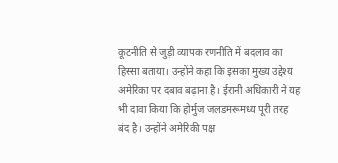कूटनीति से जुड़ी व्यापक रणनीति में बदलाव का हिस्सा बताया। उन्होंने कहा कि इसका मुख्य उद्देश्य अमेरिका पर दबाव बढ़ाना है। ईरानी अधिकारी ने यह भी दावा किया कि होर्मुज जलडमरूमध्य पूरी तरह बंद है। उन्होंने अमेरिकी पक्ष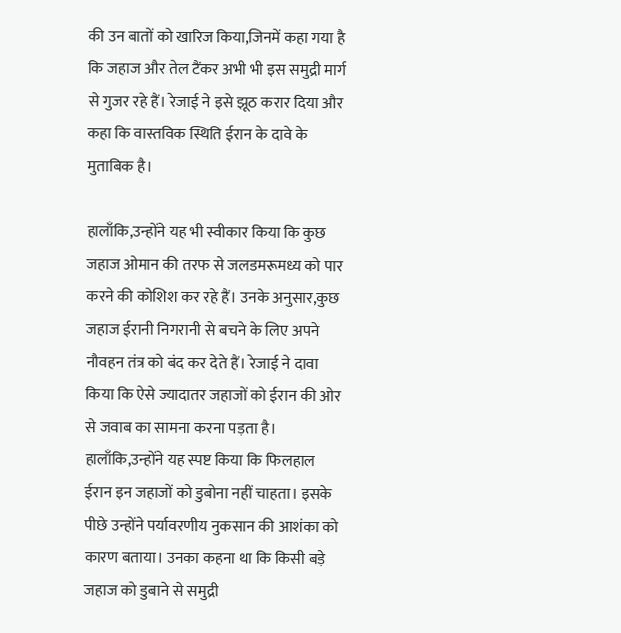की उन बातों को खारिज किया,जिनमें कहा गया है कि जहाज और तेल टैंकर अभी भी इस समुद्री मार्ग से गुजर रहे हैं। रेजाई ने इसे झूठ करार दिया और कहा कि वास्तविक स्थिति ईरान के दावे के मुताबिक है।

हालाँकि,उन्होंने यह भी स्वीकार किया कि कुछ जहाज ओमान की तरफ से जलडमरूमध्य को पार करने की कोशिश कर रहे हैं। उनके अनुसार,कुछ जहाज ईरानी निगरानी से बचने के लिए अपने नौवहन तंत्र को बंद कर देते हैं। रेजाई ने दावा किया कि ऐसे ज्यादातर जहाजों को ईरान की ओर से जवाब का सामना करना पड़ता है। हालाँकि,उन्होंने यह स्पष्ट किया कि फिलहाल ईरान इन जहाजों को डुबोना नहीं चाहता। इसके पीछे उन्होंने पर्यावरणीय नुकसान की आशंका को कारण बताया। उनका कहना था कि किसी बड़े जहाज को डुबाने से समुद्री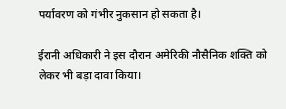पर्यावरण को गंभीर नुकसान हो सकता है।

ईरानी अधिकारी ने इस दौरान अमेरिकी नौसैनिक शक्ति को लेकर भी बड़ा दावा किया।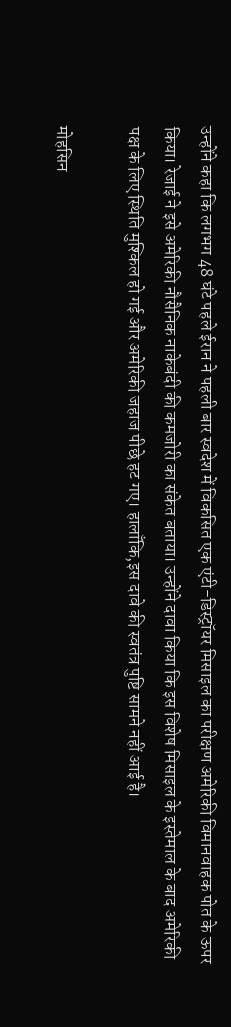उन्होंने कहा कि लगभग 48 घंटे पहले ईरान ने पहली बार स्वदेश में विकसित एक एंटी-डिस्ट्रॉयर मिसाइल का परीक्षण अमेरिकी विमानवाहक पोत के ऊपर किया। रेजाई ने इसे अमेरिकी नौसैनिक नाकेबंदी की कमजोरी का संकेत बताया। उन्होंने दावा किया कि इस विशेष मिसाइल के इस्तेमाल के बाद अमेरिकी पक्ष के लिए स्थिति मुश्किल हो गई और अमेरिकी जहाज पीछे हट गए। हालाँकि,इस दावे की स्वतंत्र पुष्टि सामने नहीं आई है।

मोहसिन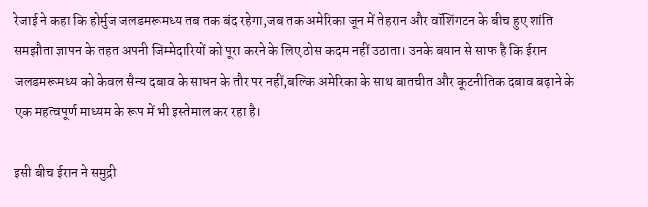रेजाई ने कहा कि होर्मुज जलडमरूमध्य तब तक बंद रहेगा,जब तक अमेरिका जून में तेहरान और वॉशिंगटन के बीच हुए शांति समझौता ज्ञापन के तहत अपनी जिम्मेदारियों को पूरा करने के लिए ठोस कदम नहीं उठाता। उनके बयान से साफ है कि ईरान जलडमरूमध्य को केवल सैन्य दबाव के साधन के तौर पर नहीं,बल्कि अमेरिका के साथ बातचीत और कूटनीतिक दबाव बढ़ाने के एक महत्वपूर्ण माध्यम के रूप में भी इस्तेमाल कर रहा है।

इसी बीच ईरान ने समुद्री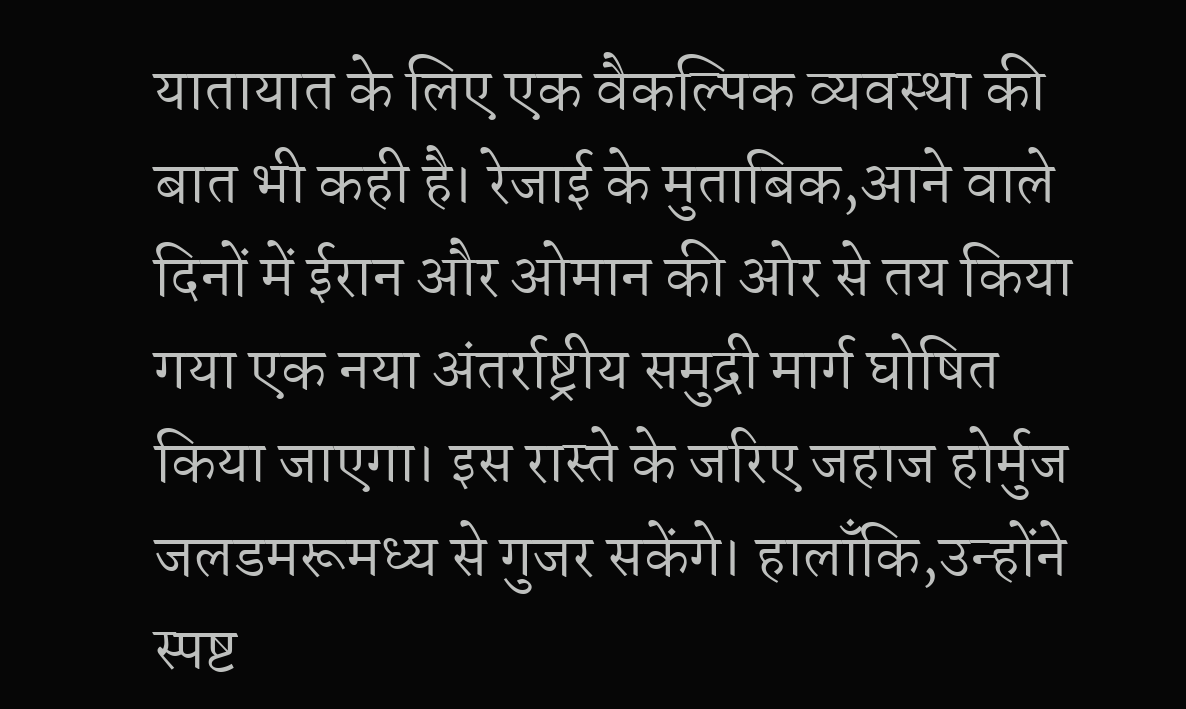यातायात के लिए एक वैकल्पिक व्यवस्था की बात भी कही है। रेजाई के मुताबिक,आने वाले दिनों में ईरान और ओमान की ओर से तय किया गया एक नया अंतर्राष्ट्रीय समुद्री मार्ग घोषित किया जाएगा। इस रास्ते के जरिए जहाज होर्मुज जलडमरूमध्य से गुजर सकेंगे। हालाँकि,उन्होंने स्पष्ट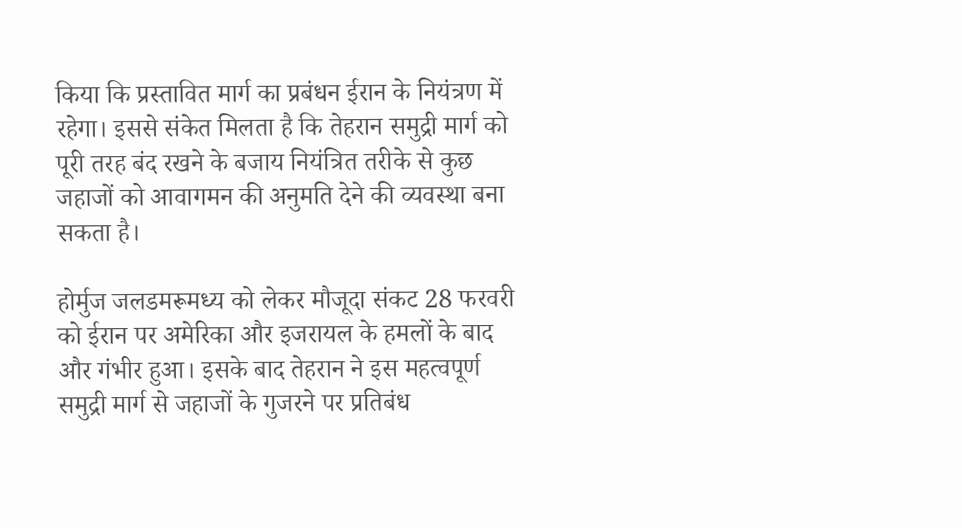किया कि प्रस्तावित मार्ग का प्रबंधन ईरान के नियंत्रण में रहेगा। इससे संकेत मिलता है कि तेहरान समुद्री मार्ग को पूरी तरह बंद रखने के बजाय नियंत्रित तरीके से कुछ जहाजों को आवागमन की अनुमति देने की व्यवस्था बना सकता है।

होर्मुज जलडमरूमध्य को लेकर मौजूदा संकट 28 फरवरी को ईरान पर अमेरिका और इजरायल के हमलों के बाद और गंभीर हुआ। इसके बाद तेहरान ने इस महत्वपूर्ण समुद्री मार्ग से जहाजों के गुजरने पर प्रतिबंध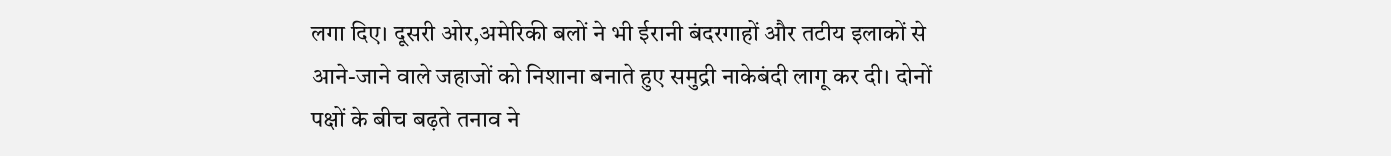लगा दिए। दूसरी ओर,अमेरिकी बलों ने भी ईरानी बंदरगाहों और तटीय इलाकों से आने-जाने वाले जहाजों को निशाना बनाते हुए समुद्री नाकेबंदी लागू कर दी। दोनों पक्षों के बीच बढ़ते तनाव ने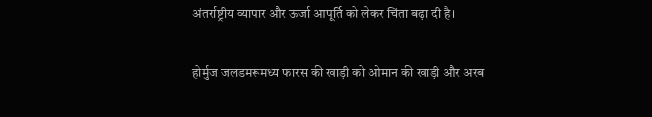अंतर्राष्ट्रीय व्यापार और ऊर्जा आपूर्ति को लेकर चिंता बढ़ा दी है।

होर्मुज जलडमरूमध्य फारस की खाड़ी को ओमान की खाड़ी और अरब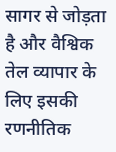सागर से जोड़ता है और वैश्विक तेल व्यापार के लिए इसकी रणनीतिक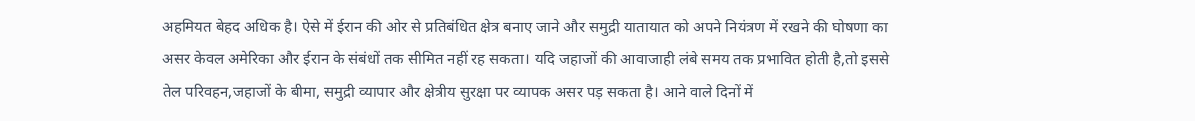अहमियत बेहद अधिक है। ऐसे में ईरान की ओर से प्रतिबंधित क्षेत्र बनाए जाने और समुद्री यातायात को अपने नियंत्रण में रखने की घोषणा का असर केवल अमेरिका और ईरान के संबंधों तक सीमित नहीं रह सकता। यदि जहाजों की आवाजाही लंबे समय तक प्रभावित होती है,तो इससे तेल परिवहन,जहाजों के बीमा, समुद्री व्यापार और क्षेत्रीय सुरक्षा पर व्यापक असर पड़ सकता है। आने वाले दिनों में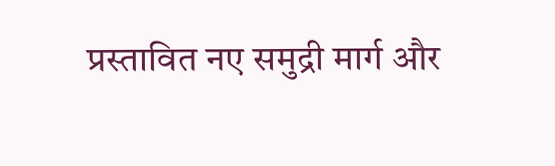प्रस्तावित नए समुद्री मार्ग और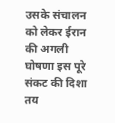उसके संचालन को लेकर ईरान की अगली घोषणा इस पूरे संकट की दिशा तय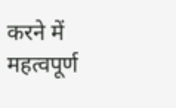करने में महत्वपूर्ण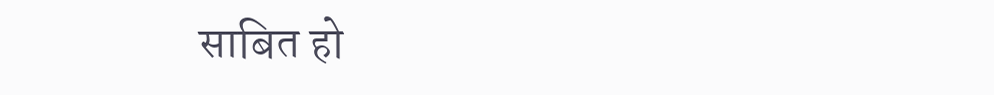साबित हो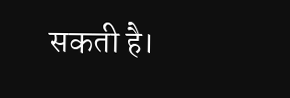सकती है।